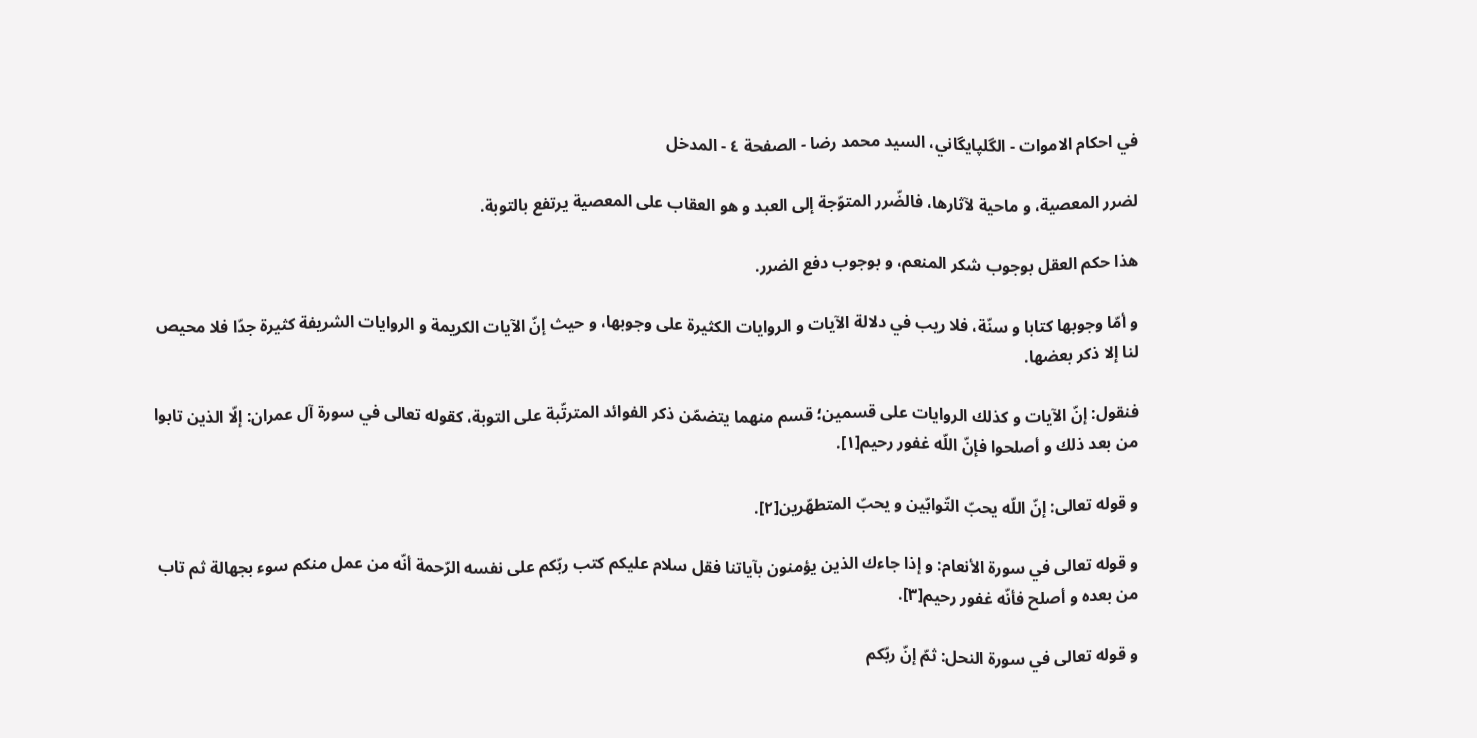في احكام الاموات - الگلپايگاني، السيد محمد رضا - الصفحة ٤ - المدخل

لضرر المعصية، و ماحية لآثارها، فالضّرر المتوّجة إلى العبد و هو العقاب على المعصية يرتفع بالتوبة.

هذا حكم العقل بوجوب شكر المنعم، و بوجوب دفع الضرر.

و أمّا وجوبها كتابا و سنّة، فلا ريب في دلالة الآيات و الروايات الكثيرة على وجوبها، و حيث إنّ الآيات الكريمة و الروايات الشريفة كثيرة جدّا فلا محيص لنا إلا ذكر بعضها.

فنقول: إنّ الآيات و كذلك الروايات على قسمين؛ قسم منهما يتضمّن ذكر الفوائد المترتّبة على التوبة، كقوله تعالى في سورة آل عمران‌: إلّا الذين تابوا من بعد ذلك و أصلحوا فإنّ اللّه غفور رحيم‌[١].

و قوله تعالى‌: إنّ اللّه يحبّ التّوابّين و يحبّ المتطهّرين‌[٢].

و قوله تعالى في سورة الأنعام‌: و إذا جاءك الذين يؤمنون بآياتنا فقل سلام عليكم كتب ربّكم على نفسه الرّحمة أنّه من عمل منكم سوء بجهالة ثم تاب من بعده و أصلح فأنّه غفور رحيم‌[٣].

و قوله تعالى في سورة النحل‌: ثمّ إنّ ربّكم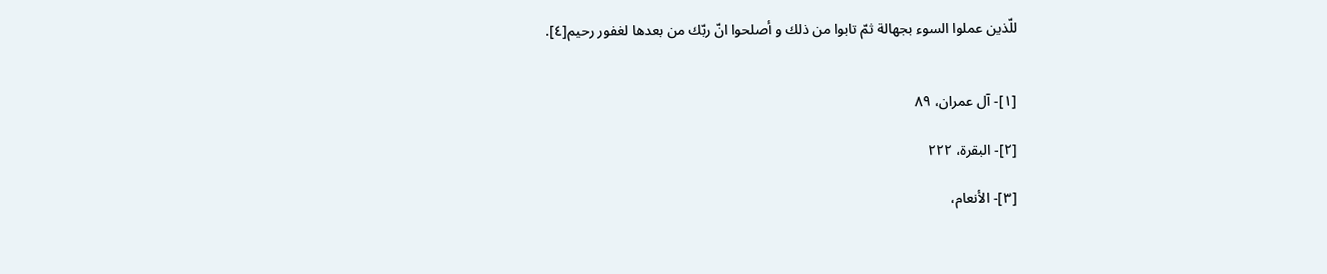للّذين عملوا السوء بجهالة ثمّ تابوا من ذلك و أصلحوا انّ ربّك من بعدها لغفور رحيم‌[٤].


[١]- آل عمران، ٨٩

[٢]- البقرة، ٢٢٢

[٣]- الأنعام،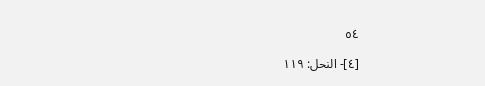٥٤

[٤]- النحل: ١١٩